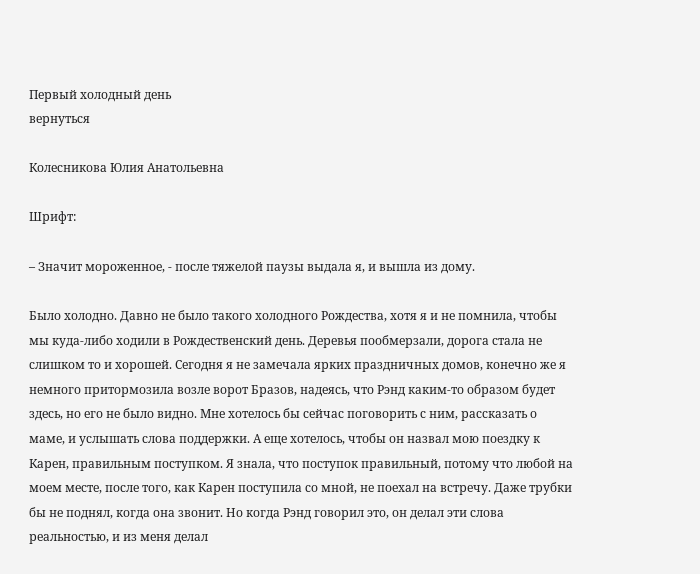Первый холодный день
вернуться

Колесникова Юлия Анатольевна

Шрифт:

– Значит мороженное, - после тяжелой паузы выдала я, и вышла из дому.

Было холодно. Давно не было такого холодного Рождества, хотя я и не помнила, чтобы мы куда-либо ходили в Рождественский день. Деревья пообмерзали, дорога стала не слишком то и хорошей. Сегодня я не замечала ярких праздничных домов, конечно же я немного притормозила возле ворот Бразов, надеясь, что Рэнд каким-то образом будет здесь, но его не было видно. Мне хотелось бы сейчас поговорить с ним, рассказать о маме, и услышать слова поддержки. А еще хотелось, чтобы он назвал мою поездку к Карен, правильным поступком. Я знала, что поступок правильный, потому что любой на моем месте, после того, как Карен поступила со мной, не поехал на встречу. Даже трубки бы не поднял, когда она звонит. Но когда Рэнд говорил это, он делал эти слова реальностью, и из меня делал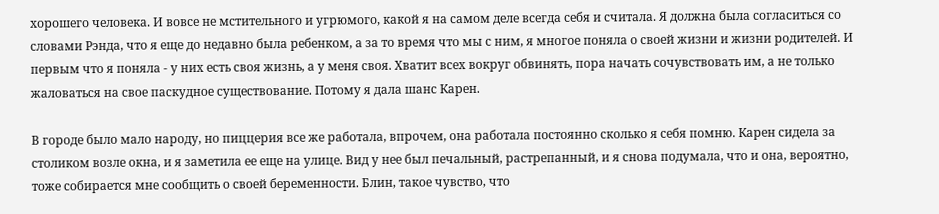хорошего человека. И вовсе не мстительного и угрюмого, какой я на самом деле всегда себя и считала. Я должна была согласиться со словами Рэнда, что я еще до недавно была ребенком, а за то время что мы с ним, я многое поняла о своей жизни и жизни родителей. И первым что я поняла - у них есть своя жизнь, а у меня своя. Хватит всех вокруг обвинять, пора начать сочувствовать им, а не только жаловаться на свое паскудное существование. Потому я дала шанс Карен.

В городе было мало народу, но пиццерия все же работала, впрочем, она работала постоянно сколько я себя помню. Карен сидела за столиком возле окна, и я заметила ее еще на улице. Вид у нее был печальный, растрепанный, и я снова подумала, что и она, вероятно, тоже собирается мне сообщить о своей беременности. Блин, такое чувство, что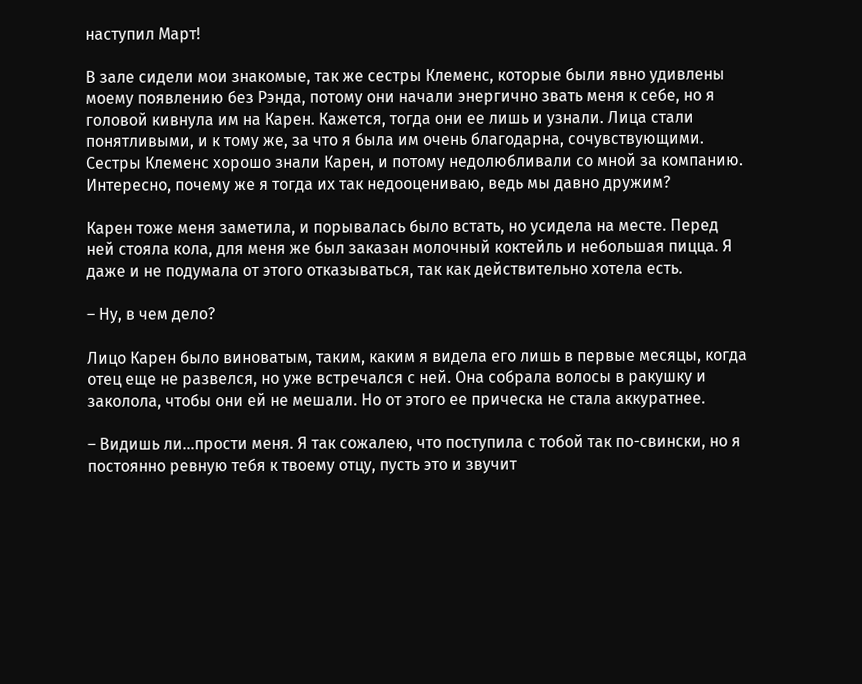наступил Март!

В зале сидели мои знакомые, так же сестры Клеменс, которые были явно удивлены моему появлению без Рэнда, потому они начали энергично звать меня к себе, но я головой кивнула им на Карен. Кажется, тогда они ее лишь и узнали. Лица стали понятливыми, и к тому же, за что я была им очень благодарна, сочувствующими. Сестры Клеменс хорошо знали Карен, и потому недолюбливали со мной за компанию. Интересно, почему же я тогда их так недооцениваю, ведь мы давно дружим?

Карен тоже меня заметила, и порывалась было встать, но усидела на месте. Перед ней стояла кола, для меня же был заказан молочный коктейль и небольшая пицца. Я даже и не подумала от этого отказываться, так как действительно хотела есть.

– Ну, в чем дело?

Лицо Карен было виноватым, таким, каким я видела его лишь в первые месяцы, когда отец еще не развелся, но уже встречался с ней. Она собрала волосы в ракушку и заколола, чтобы они ей не мешали. Но от этого ее прическа не стала аккуратнее.

– Видишь ли...прости меня. Я так сожалею, что поступила с тобой так по-свински, но я постоянно ревную тебя к твоему отцу, пусть это и звучит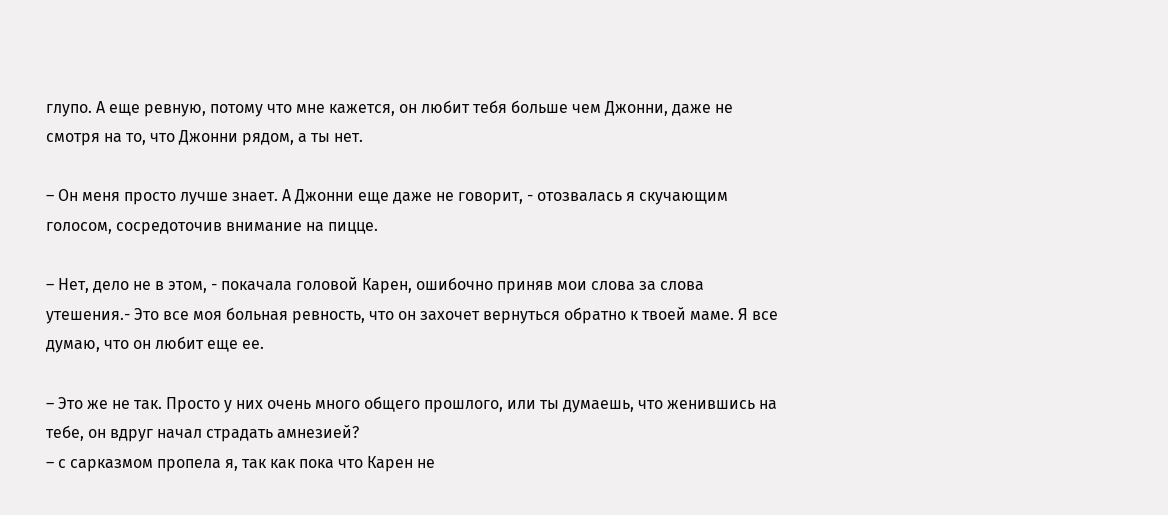глупо. А еще ревную, потому что мне кажется, он любит тебя больше чем Джонни, даже не смотря на то, что Джонни рядом, а ты нет.

– Он меня просто лучше знает. А Джонни еще даже не говорит, - отозвалась я скучающим голосом, сосредоточив внимание на пицце.

– Нет, дело не в этом, - покачала головой Карен, ошибочно приняв мои слова за слова утешения.- Это все моя больная ревность, что он захочет вернуться обратно к твоей маме. Я все думаю, что он любит еще ее.

– Это же не так. Просто у них очень много общего прошлого, или ты думаешь, что женившись на тебе, он вдруг начал страдать амнезией?
– с сарказмом пропела я, так как пока что Карен не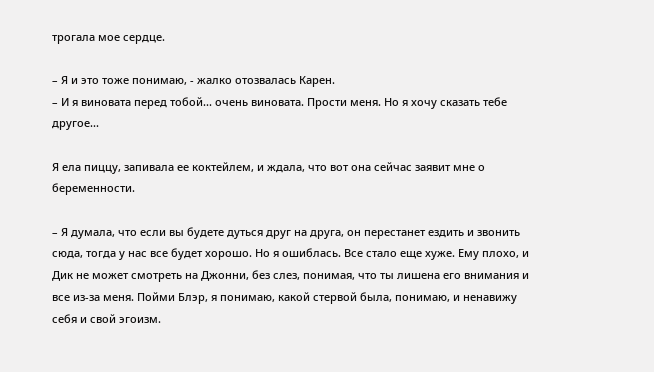трогала мое сердце.

– Я и это тоже понимаю, - жалко отозвалась Карен.
– И я виновата перед тобой... очень виновата. Прости меня. Но я хочу сказать тебе другое...

Я ела пиццу, запивала ее коктейлем, и ждала, что вот она сейчас заявит мне о беременности.

– Я думала, что если вы будете дуться друг на друга, он перестанет ездить и звонить сюда, тогда у нас все будет хорошо. Но я ошиблась. Все стало еще хуже. Ему плохо, и Дик не может смотреть на Джонни, без слез, понимая, что ты лишена его внимания и все из-за меня. Пойми Блэр, я понимаю, какой стервой была, понимаю, и ненавижу себя и свой эгоизм.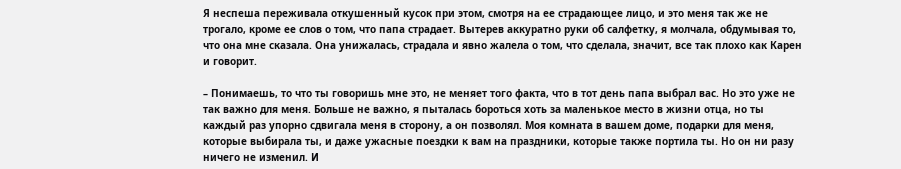Я неспеша переживала откушенный кусок при этом, смотря на ее страдающее лицо, и это меня так же не трогало, кроме ее слов о том, что папа страдает. Вытерев аккуратно руки об салфетку, я молчала, обдумывая то, что она мне сказала. Она унижалась, страдала и явно жалела о том, что сделала, значит, все так плохо как Карен и говорит.

– Понимаешь, то что ты говоришь мне это, не меняет того факта, что в тот день папа выбрал вас. Но это уже не так важно для меня. Больше не важно, я пыталась бороться хоть за маленькое место в жизни отца, но ты каждый раз упорно сдвигала меня в сторону, а он позволял. Моя комната в вашем доме, подарки для меня, которые выбирала ты, и даже ужасные поездки к вам на праздники, которые также портила ты. Но он ни разу ничего не изменил. И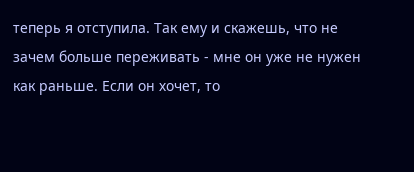теперь я отступила. Так ему и скажешь, что не зачем больше переживать - мне он уже не нужен как раньше. Если он хочет, то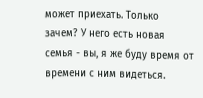может приехать. Только зачем? У него есть новая семья - вы, я же буду время от времени с ним видеться.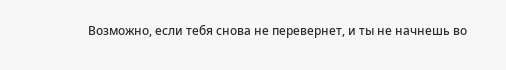Возможно, если тебя снова не перевернет, и ты не начнешь во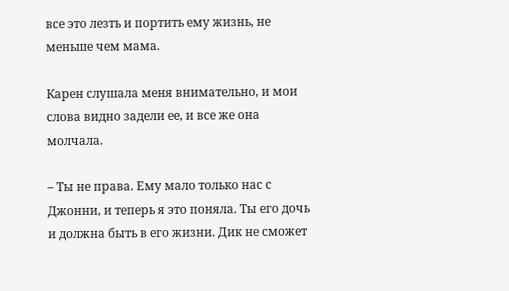все это лезть и портить ему жизнь, не меньше чем мама.

Карен слушала меня внимательно, и мои слова видно задели ее, и все же она молчала.

– Ты не права. Ему мало только нас с Джонни, и теперь я это поняла. Ты его дочь и должна быть в его жизни. Дик не сможет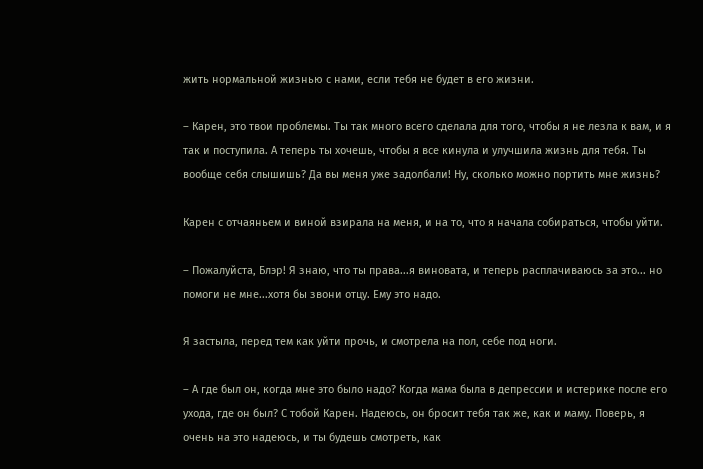жить нормальной жизнью с нами, если тебя не будет в его жизни.

– Карен, это твои проблемы. Ты так много всего сделала для того, чтобы я не лезла к вам, и я так и поступила. А теперь ты хочешь, чтобы я все кинула и улучшила жизнь для тебя. Ты вообще себя слышишь? Да вы меня уже задолбали! Ну, сколько можно портить мне жизнь?

Карен с отчаяньем и виной взирала на меня, и на то, что я начала собираться, чтобы уйти.

– Пожалуйста, Блэр! Я знаю, что ты права...я виновата, и теперь расплачиваюсь за это... но помоги не мне...хотя бы звони отцу. Ему это надо.

Я застыла, перед тем как уйти прочь, и смотрела на пол, себе под ноги.

– А где был он, когда мне это было надо? Когда мама была в депрессии и истерике после его ухода, где он был? С тобой Карен. Надеюсь, он бросит тебя так же, как и маму. Поверь, я очень на это надеюсь, и ты будешь смотреть, как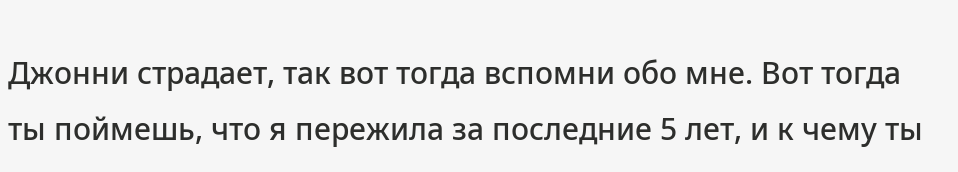Джонни страдает, так вот тогда вспомни обо мне. Вот тогда ты поймешь, что я пережила за последние 5 лет, и к чему ты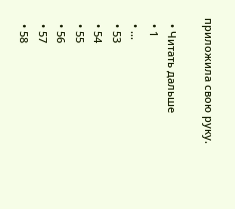приложила свою руку.

  • Читать дальше
  • 1
  • ...
  • 53
  • 54
  • 55
  • 56
  • 57
  • 58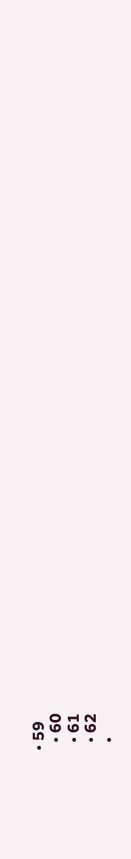• 59
  • 60
  • 61
  • 62
  •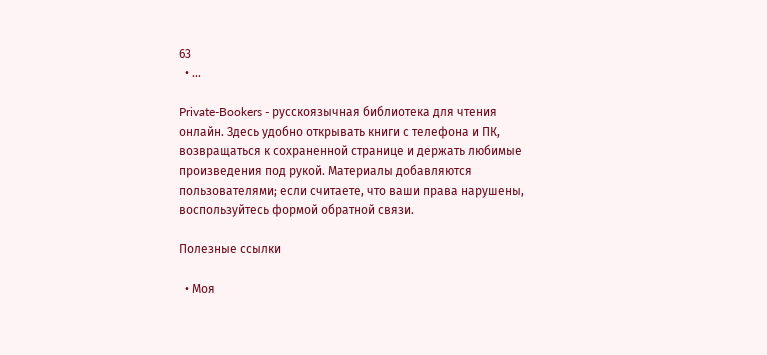63
  • ...

Private-Bookers - русскоязычная библиотека для чтения онлайн. Здесь удобно открывать книги с телефона и ПК, возвращаться к сохраненной странице и держать любимые произведения под рукой. Материалы добавляются пользователями; если считаете, что ваши права нарушены, воспользуйтесь формой обратной связи.

Полезные ссылки

  • Моя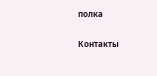полка

Контакты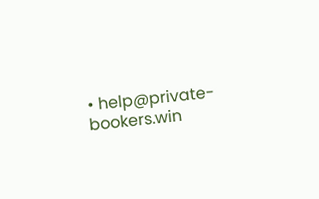• help@private-bookers.win